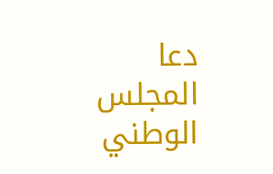دعا المجلس الوطني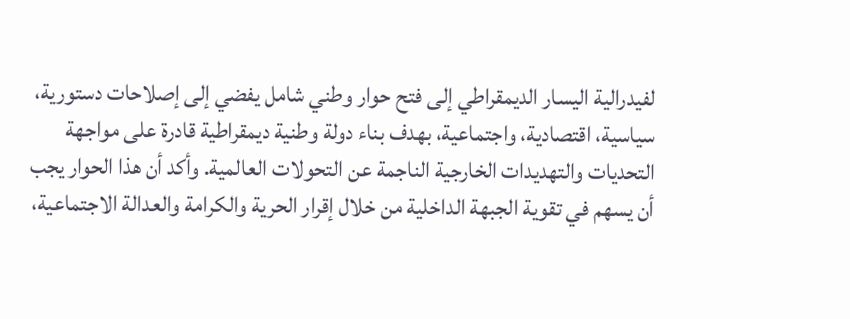لفيدرالية اليسار الديمقراطي إلى فتح حوار وطني شامل يفضي إلى إصلاحات دستورية، سياسية، اقتصادية، واجتماعية، بهدف بناء دولة وطنية ديمقراطية قادرة على مواجهة التحديات والتهديدات الخارجية الناجمة عن التحولات العالمية. وأكد أن هذا الحوار يجب أن يسهم في تقوية الجبهة الداخلية من خلال إقرار الحرية والكرامة والعدالة الاجتماعية،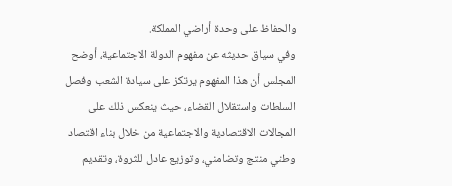والحفاظ على وحدة أراضي المملكة.
وفي سياق حديثه عن مفهوم الدولة الاجتماعية، أوضح المجلس أن هذا المفهوم يرتكز على سيادة الشعب وفصل السلطات واستقلال القضاء، حيث ينعكس ذلك على المجالات الاقتصادية والاجتماعية من خلال بناء اقتصاد وطني منتج وتضامني، وتوزيع عادل للثروة، وتقديم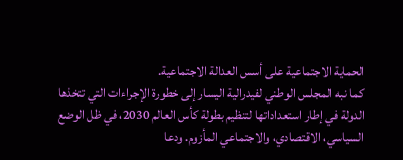الحماية الاجتماعية على أسس العدالة الاجتماعية.
كما نبه المجلس الوطني لفيدرالية اليسار إلى خطورة الإجراءات التي تتخذها الدولة في إطار استعداداتها لتنظيم بطولة كأس العالم 2030، في ظل الوضع السياسي، الاقتصادي، والاجتماعي المأزوم. ودعا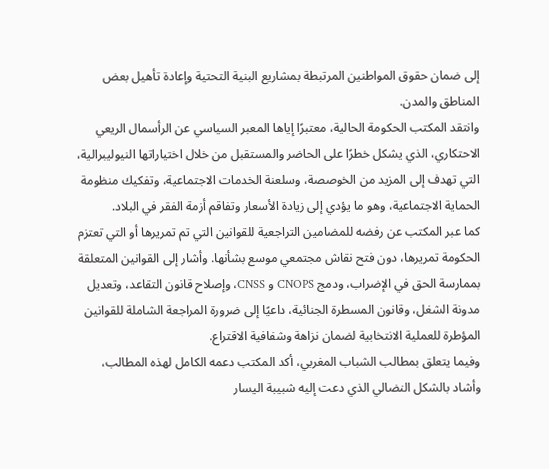إلى ضمان حقوق المواطنين المرتبطة بمشاريع البنية التحتية وإعادة تأهيل بعض المناطق والمدن.
وانتقد المكتب الحكومة الحالية، معتبرًا إياها المعبر السياسي عن الرأسمال الريعي الاحتكاري، الذي يشكل خطرًا على الحاضر والمستقبل من خلال اختياراتها النيوليبرالية، التي تهدف إلى المزيد من الخوصصة، وسلعنة الخدمات الاجتماعية، وتفكيك منظومة الحماية الاجتماعية، وهو ما يؤدي إلى زيادة الأسعار وتفاقم أزمة الفقر في البلاد.
كما عبر المكتب عن رفضه للمضامين التراجعية للقوانين التي تم تمريرها أو التي تعتزم الحكومة تمريرها، دون فتح نقاش مجتمعي موسع بشأنها. وأشار إلى القوانين المتعلقة بممارسة الحق في الإضراب، ودمج CNOPS و CNSS، وإصلاح قانون التقاعد، وتعديل مدونة الشغل، وقانون المسطرة الجنائية، داعيًا إلى ضرورة المراجعة الشاملة للقوانين المؤطرة للعملية الانتخابية لضمان نزاهة وشفافية الاقتراع.
وفيما يتعلق بمطالب الشباب المغربي، أكد المكتب دعمه الكامل لهذه المطالب، وأشاد بالشكل النضالي الذي دعت إليه شبيبة اليسار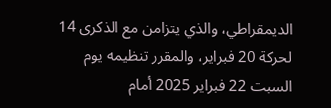الديمقراطي، والذي يتزامن مع الذكرى 14 لحركة 20 فبراير، والمقرر تنظيمه يوم السبت 22 فبراير 2025 أمام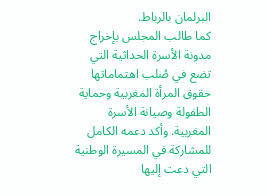البرلمان بالرباط.
كما طالب المجلس بإخراج مدونة الأسرة الحداثية التي تضع في صُلب اهتماماتها حقوق المرأة المغربية وحماية الطفولة وصيانة الأسرة المغربية. وأكد دعمه الكامل للمشاركة في المسيرة الوطنية التي دعت إليها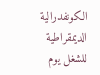الكونفدرالية الديمقراطية للشغل يوم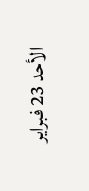الأحد 23 فبراير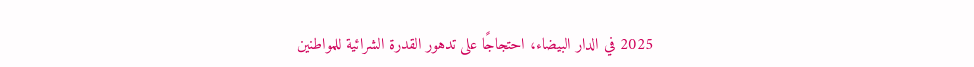2025 في الدار البيضاء، احتجاجًا على تدهور القدرة الشرائية للمواطنين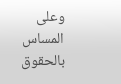وعلى المساس بالحقوق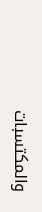والمكتسبات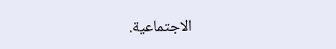الاجتماعية.